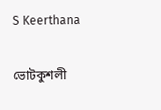S Keerthana

ভোটকুশলী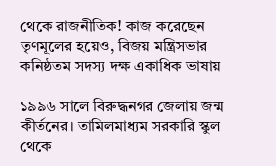থেকে রাজনীতিক! কাজ করেছেন তৃণমূলের হয়েও, বিজয় মন্ত্রিসভার কনিষ্ঠতম সদস্য দক্ষ একাধিক ভাষায়

১৯৯৬ সালে বিরুদ্ধনগর জেলায় জন্ম কীর্তনের। তামিলমাধ্যম সরকারি স্কুল থেকে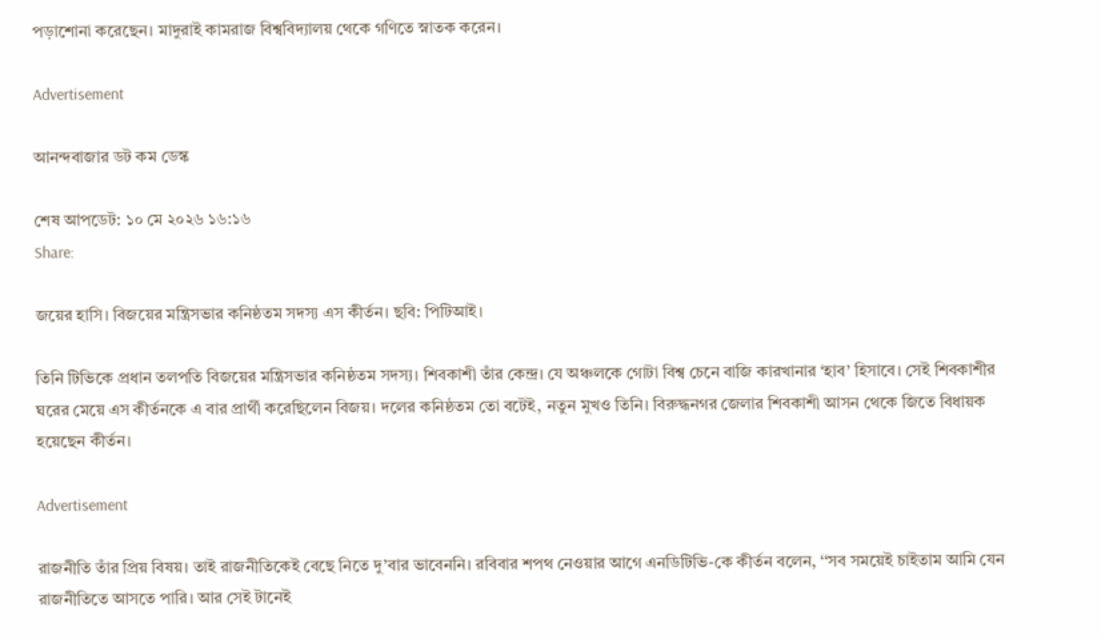পড়াশোনা করেছেন। মাদুরাই কামরাজ বিশ্ববিদ্যালয় থেকে গণিতে স্নাতক করেন।

Advertisement

আনন্দবাজার ডট কম ডেস্ক

শেষ আপডেট: ১০ মে ২০২৬ ১৬:১৬
Share:

জয়ের হাসি। বিজয়ের মন্ত্রিসভার কনিষ্ঠতম সদস্য এস কীর্তন। ছবি: পিটিআই।

তিনি টিভিকে প্রধান তলপতি বিজয়ের মন্ত্রিসভার কনিষ্ঠতম সদস্য। শিবকাশী তাঁর কেন্দ্র। যে অঞ্চলকে গোটা বিশ্ব চেনে বাজি কারখানার ‘হাব’ হিসাবে। সেই শিবকাশীর ঘরের মেয়ে এস কীর্তনকে এ বার প্রার্থী করেছিলেন বিজয়। দলের কনিষ্ঠতম তো বটেই, নতুন মুখও তিনি। বিরুদ্ধনগর জেলার শিবকাশী আসন থেকে জিতে বিধায়ক হয়েছেন কীর্তন।

Advertisement

রাজনীতি তাঁর প্রিয় বিষয়। তাই রাজনীতিকেই বেছে নিতে দু’বার ভাবেননি। রবিবার শপথ নেওয়ার আগে এনডিটিভি-কে কীর্তন বলেন, ‘‘সব সময়েই চাইতাম আমি যেন রাজনীতিতে আসতে পারি। আর সেই টানেই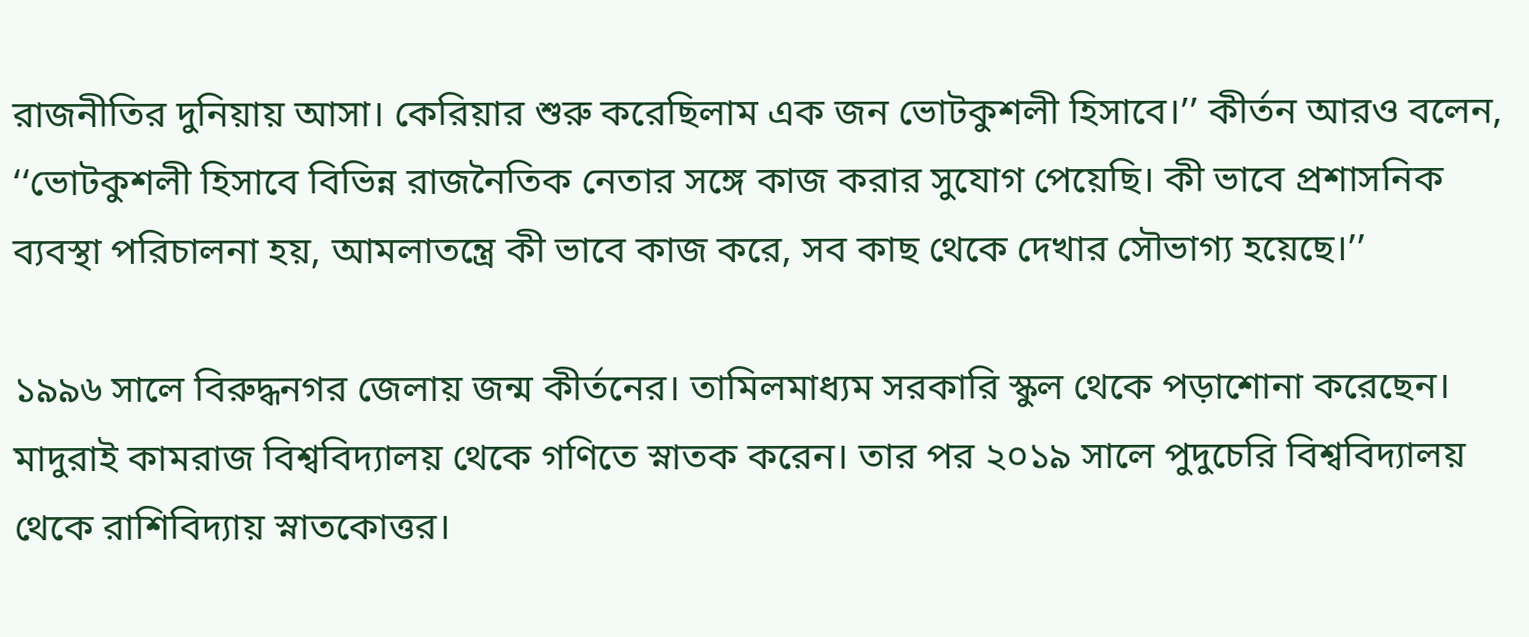রাজনীতির দুনিয়ায় আসা। কেরিয়ার শুরু করেছিলাম এক জন ভোটকুশলী হিসাবে।’’ কীর্তন আরও বলেন, ‘‘ভোটকুশলী হিসাবে বিভিন্ন রাজনৈতিক নেতার সঙ্গে কাজ করার সুযোগ পেয়েছি। কী ভাবে প্রশাসনিক ব্যবস্থা পরিচালনা হয়, আমলাতন্ত্রে কী ভাবে কাজ করে, সব কাছ থেকে দেখার সৌভাগ্য হয়েছে।’’

১৯৯৬ সালে বিরুদ্ধনগর জেলায় জন্ম কীর্তনের। তামিলমাধ্যম সরকারি স্কুল থেকে পড়াশোনা করেছেন। মাদুরাই কামরাজ বিশ্ববিদ্যালয় থেকে গণিতে স্নাতক করেন। তার পর ২০১৯ সালে পুদুচেরি বিশ্ববিদ্যালয় থেকে রাশিবিদ্যায় স্নাতকোত্তর।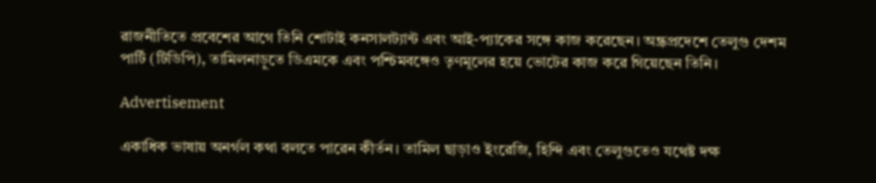রাজনীতিতে প্রবেশের আগে তিনি শোটাই কনসালট্যান্ট এবং আই-প্যাকের সঙ্গে কাজ করেছেন। অন্ধ্রপ্রদেশে তেলুগু দেশম পার্টি (টিডিপি), তামিলনাড়ুতে ডিএমকে এবং পশ্চিমবঙ্গেও তৃণমূলের হয়ে ভোটের কাজ করে গিয়েছেন তিনি।

Advertisement

একাধিক ভাষায় অনর্গল কথা বলতে পারেন কীর্তন। তামিল ছাড়াও ইংরেজি, হিন্দি এবং তেলুগুতেও যথেষ্ট দক্ষ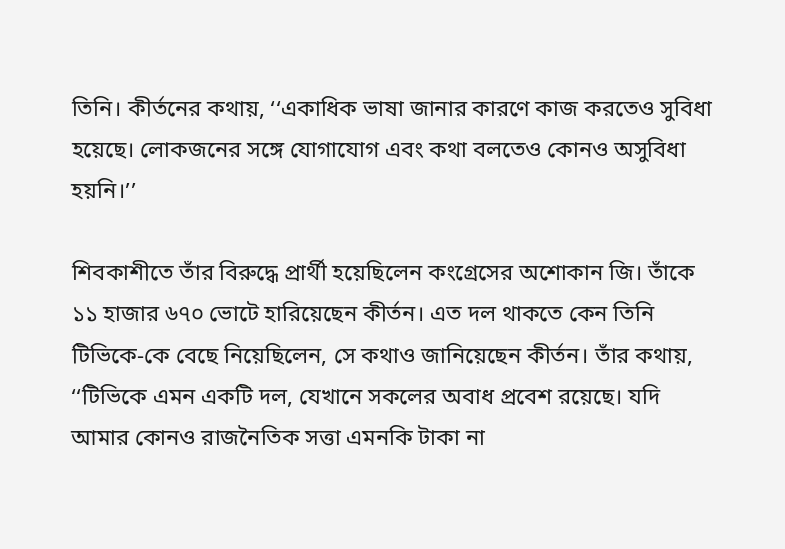তিনি। কীর্তনের কথায়, ‘‘একাধিক ভাষা জানার কারণে কাজ করতেও সুবিধা হয়েছে। লোকজনের সঙ্গে যোগাযোগ এবং কথা বলতেও কোনও অসুবিধা হয়নি।’’

শিবকাশীতে তাঁর বিরুদ্ধে প্রার্থী হয়েছিলেন কংগ্রেসের অশোকান জি। তাঁকে ১১ হাজার ৬৭০ ভোটে হারিয়েছেন কীর্তন। এত দল থাকতে কেন তিনি টিভিকে-কে বেছে নিয়েছিলেন, সে কথাও জানিয়েছেন কীর্তন। তাঁর কথায়, ‘‘টিভিকে এমন একটি দল, যেখানে সকলের অবাধ প্রবেশ রয়েছে। যদি আমার কোনও রাজনৈতিক সত্তা এমনকি টাকা না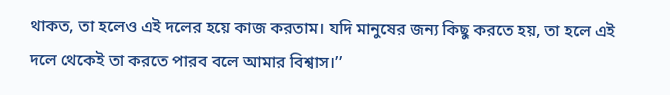থাকত, তা হলেও এই দলের হয়ে কাজ করতাম। যদি মানুষের জন্য কিছু করতে হয়, তা হলে এই দলে থেকেই তা করতে পারব বলে আমার বিশ্বাস।’’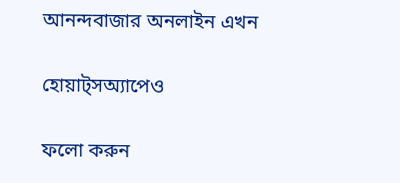আনন্দবাজার অনলাইন এখন

হোয়াট্‌সঅ্যাপেও

ফলো করুন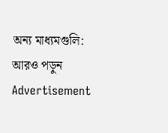অন্য মাধ্যমগুলি:
আরও পড়ুন
Advertisement